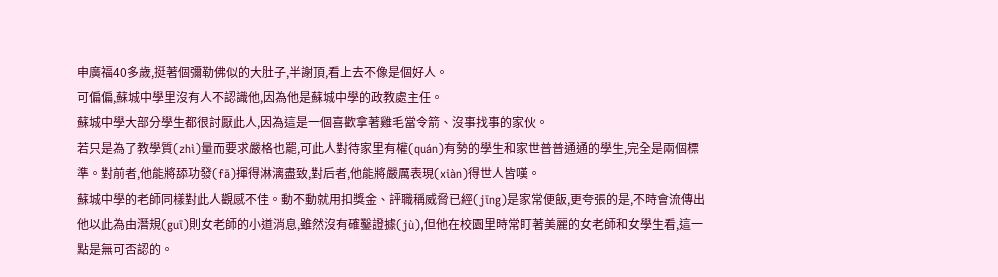申廣福40多歲,挺著個彌勒佛似的大肚子,半謝頂,看上去不像是個好人。
可偏偏,蘇城中學里沒有人不認識他,因為他是蘇城中學的政教處主任。
蘇城中學大部分學生都很討厭此人,因為這是一個喜歡拿著雞毛當令箭、沒事找事的家伙。
若只是為了教學質(zhì)量而要求嚴格也罷,可此人對待家里有權(quán)有勢的學生和家世普普通通的學生,完全是兩個標準。對前者,他能將舔功發(fā)揮得淋漓盡致,對后者,他能將嚴厲表現(xiàn)得世人皆嘆。
蘇城中學的老師同樣對此人觀感不佳。動不動就用扣獎金、評職稱威脅已經(jīng)是家常便飯,更夸張的是,不時會流傳出他以此為由潛規(guī)則女老師的小道消息,雖然沒有確鑿證據(jù),但他在校園里時常盯著美麗的女老師和女學生看,這一點是無可否認的。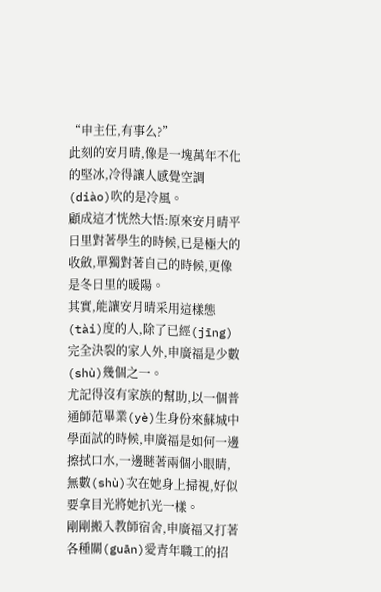“申主任,有事么?”
此刻的安月晴,像是一塊萬年不化的堅冰,冷得讓人感覺空調(diào)吹的是冷風。
顧成這才恍然大悟:原來安月晴平日里對著學生的時候,已是極大的收斂,單獨對著自己的時候,更像是冬日里的暖陽。
其實,能讓安月晴采用這樣態(tài)度的人,除了已經(jīng)完全決裂的家人外,申廣福是少數(shù)幾個之一。
尤記得沒有家族的幫助,以一個普通師范畢業(yè)生身份來蘇城中學面試的時候,申廣福是如何一邊擦拭口水,一邊瞇著兩個小眼睛,無數(shù)次在她身上掃視,好似要拿目光將她扒光一樣。
剛剛搬入教師宿舍,申廣福又打著各種關(guān)愛青年職工的招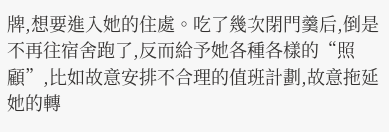牌,想要進入她的住處。吃了幾次閉門羹后,倒是不再往宿舍跑了,反而給予她各種各樣的“照顧”,比如故意安排不合理的值班計劃,故意拖延她的轉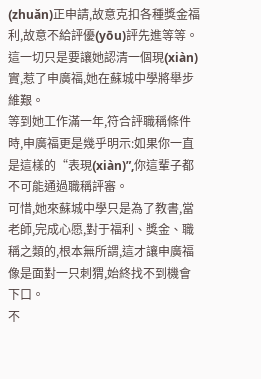(zhuǎn)正申請,故意克扣各種獎金福利,故意不給評優(yōu)評先進等等。
這一切只是要讓她認清一個現(xiàn)實,惹了申廣福,她在蘇城中學將舉步維艱。
等到她工作滿一年,符合評職稱條件時,申廣福更是幾乎明示:如果你一直是這樣的“表現(xiàn)”,你這輩子都不可能通過職稱評審。
可惜,她來蘇城中學只是為了教書,當老師,完成心愿,對于福利、獎金、職稱之類的,根本無所謂,這才讓申廣福像是面對一只刺猬,始終找不到機會下口。
不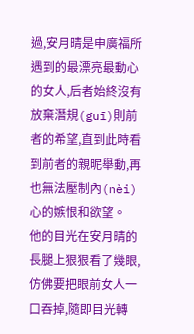過,安月晴是申廣福所遇到的最漂亮最動心的女人,后者始終沒有放棄潛規(guī)則前者的希望,直到此時看到前者的親昵舉動,再也無法壓制內(nèi)心的嫉恨和欲望。
他的目光在安月晴的長腿上狠狠看了幾眼,仿佛要把眼前女人一口吞掉,隨即目光轉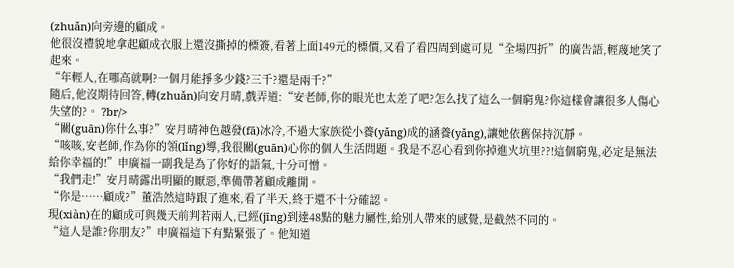(zhuǎn)向旁邊的顧成。
他很沒禮貌地拿起顧成衣服上還沒撕掉的標簽,看著上面149元的標價,又看了看四周到處可見“全場四折”的廣告語,輕蔑地笑了起來。
“年輕人,在哪高就啊?一個月能掙多少錢?三千?還是兩千?”
隨后,他沒期待回答,轉(zhuǎn)向安月晴,戲弄道:“安老師,你的眼光也太差了吧?怎么找了這么一個窮鬼?你這樣會讓很多人傷心失望的?。 ?br/>
“關(guān)你什么事?”安月晴神色越發(fā)冰冷,不過大家族從小養(yǎng)成的涵養(yǎng),讓她依舊保持沉靜。
“咳咳,安老師,作為你的領(lǐng)導,我很關(guān)心你的個人生活問題。我是不忍心看到你掉進火坑里??!這個窮鬼,必定是無法給你幸福的!”申廣福一副我是為了你好的語氣,十分可憎。
“我們走!”安月晴露出明顯的厭惡,準備帶著顧成離開。
“你是……顧成?”董浩然這時跟了進來,看了半天,終于還不十分確認。
現(xiàn)在的顧成可與幾天前判若兩人,已經(jīng)到達48點的魅力屬性,給別人帶來的感覺,是截然不同的。
“這人是誰?你朋友?”申廣福這下有點緊張了。他知道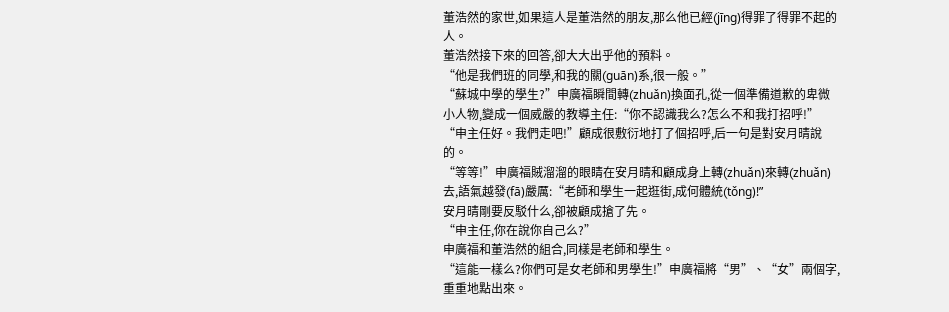董浩然的家世,如果這人是董浩然的朋友,那么他已經(jīng)得罪了得罪不起的人。
董浩然接下來的回答,卻大大出乎他的預料。
“他是我們班的同學,和我的關(guān)系,很一般。”
“蘇城中學的學生?”申廣福瞬間轉(zhuǎn)換面孔,從一個準備道歉的卑微小人物,變成一個威嚴的教導主任:“你不認識我么?怎么不和我打招呼!”
“申主任好。我們走吧!”顧成很敷衍地打了個招呼,后一句是對安月晴說的。
“等等!”申廣福賊溜溜的眼睛在安月晴和顧成身上轉(zhuǎn)來轉(zhuǎn)去,語氣越發(fā)嚴厲:“老師和學生一起逛街,成何體統(tǒng)!”
安月晴剛要反駁什么,卻被顧成搶了先。
“申主任,你在說你自己么?”
申廣福和董浩然的組合,同樣是老師和學生。
“這能一樣么?你們可是女老師和男學生!”申廣福將“男”、“女”兩個字,重重地點出來。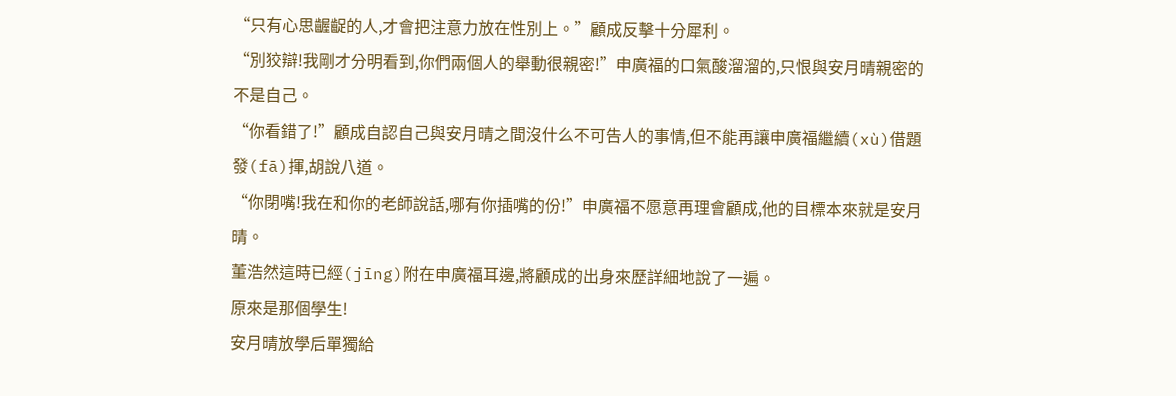“只有心思齷齪的人,才會把注意力放在性別上。”顧成反擊十分犀利。
“別狡辯!我剛才分明看到,你們兩個人的舉動很親密!”申廣福的口氣酸溜溜的,只恨與安月晴親密的不是自己。
“你看錯了!”顧成自認自己與安月晴之間沒什么不可告人的事情,但不能再讓申廣福繼續(xù)借題發(fā)揮,胡說八道。
“你閉嘴!我在和你的老師說話,哪有你插嘴的份!”申廣福不愿意再理會顧成,他的目標本來就是安月晴。
董浩然這時已經(jīng)附在申廣福耳邊,將顧成的出身來歷詳細地說了一遍。
原來是那個學生!
安月晴放學后單獨給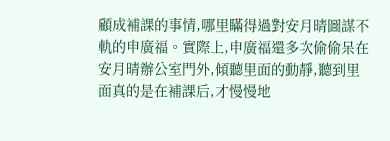顧成補課的事情,哪里瞞得過對安月晴圖謀不軌的申廣福。實際上,申廣福還多次偷偷呆在安月晴辦公室門外,傾聽里面的動靜,聽到里面真的是在補課后,才慢慢地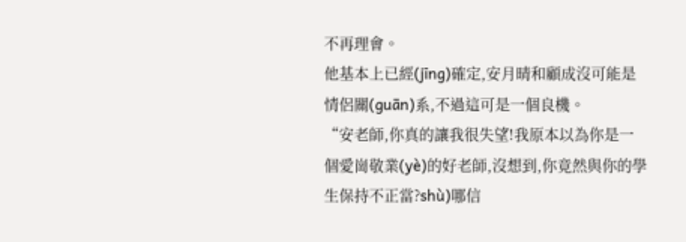不再理會。
他基本上已經(jīng)確定,安月晴和顧成沒可能是情侶關(guān)系,不過這可是一個良機。
“安老師,你真的讓我很失望!我原本以為你是一個愛崗敬業(yè)的好老師,沒想到,你竟然與你的學生保持不正當?shù)哪信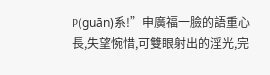P(guān)系!”申廣福一臉的語重心長,失望惋惜,可雙眼射出的淫光,完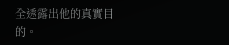全透露出他的真實目的。